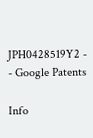JPH0428519Y2 - - Google Patents

Info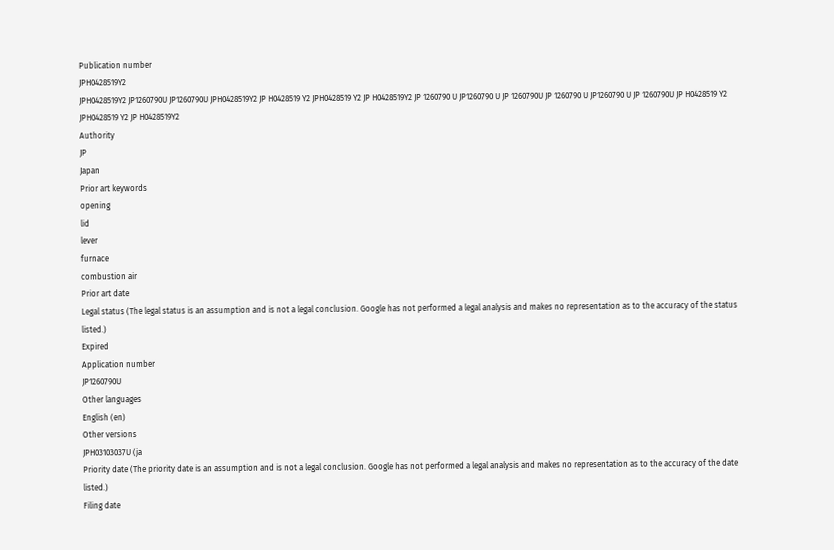Publication number
JPH0428519Y2
JPH0428519Y2 JP1260790U JP1260790U JPH0428519Y2 JP H0428519 Y2 JPH0428519 Y2 JP H0428519Y2 JP 1260790 U JP1260790 U JP 1260790U JP 1260790 U JP1260790 U JP 1260790U JP H0428519 Y2 JPH0428519 Y2 JP H0428519Y2
Authority
JP
Japan
Prior art keywords
opening
lid
lever
furnace
combustion air
Prior art date
Legal status (The legal status is an assumption and is not a legal conclusion. Google has not performed a legal analysis and makes no representation as to the accuracy of the status listed.)
Expired
Application number
JP1260790U
Other languages
English (en)
Other versions
JPH03103037U (ja
Priority date (The priority date is an assumption and is not a legal conclusion. Google has not performed a legal analysis and makes no representation as to the accuracy of the date listed.)
Filing date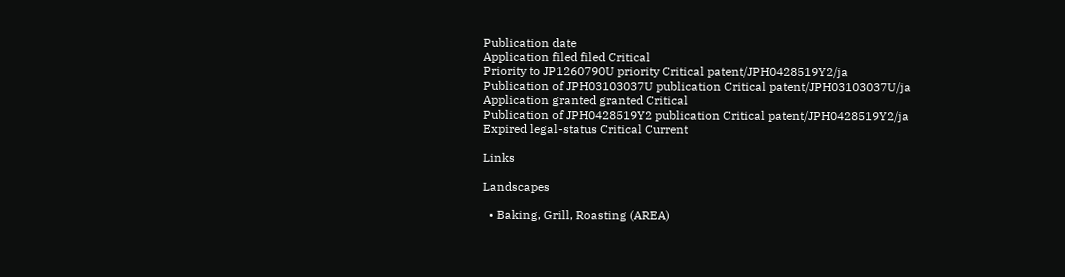Publication date
Application filed filed Critical
Priority to JP1260790U priority Critical patent/JPH0428519Y2/ja
Publication of JPH03103037U publication Critical patent/JPH03103037U/ja
Application granted granted Critical
Publication of JPH0428519Y2 publication Critical patent/JPH0428519Y2/ja
Expired legal-status Critical Current

Links

Landscapes

  • Baking, Grill, Roasting (AREA)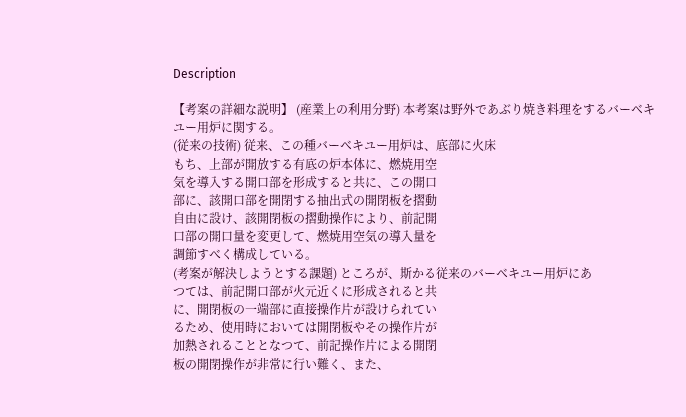Description

【考案の詳細な説明】 (産業上の利用分野) 本考案は野外であぶり焼き料理をするバーベキ
ユー用炉に関する。
(従来の技術) 従来、この種バーベキユー用炉は、底部に火床
もち、上部が開放する有底の炉本体に、燃焼用空
気を導入する開口部を形成すると共に、この開口
部に、該開口部を開閉する抽出式の開閉板を摺動
自由に設け、該開閉板の摺動操作により、前記開
口部の開口量を変更して、燃焼用空気の導入量を
調節すべく構成している。
(考案が解決しようとする課題) ところが、斯かる従来のバーベキユー用炉にあ
つては、前記開口部が火元近くに形成されると共
に、開閉板の一端部に直接操作片が設けられてい
るため、使用時においては開閉板やその操作片が
加熱されることとなつて、前記操作片による開閉
板の開閉操作が非常に行い難く、また、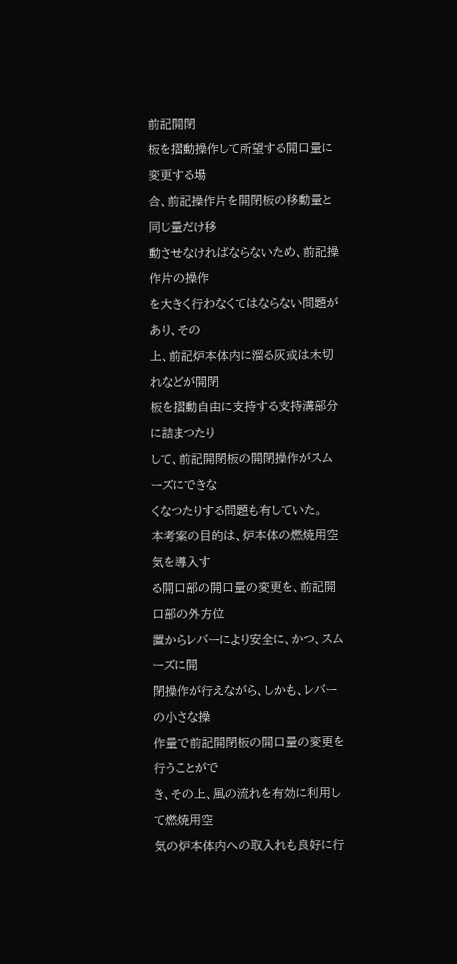前記開閉
板を摺動操作して所望する開口量に変更する場
合、前記操作片を開閉板の移動量と同じ量だけ移
動させなければならないため、前記操作片の操作
を大きく行わなくてはならない問題があり、その
上、前記炉本体内に溜る灰或は木切れなどが開閉
板を摺動自由に支持する支持溝部分に詰まつたり
して、前記開閉板の開閉操作がスムーズにできな
くなつたりする問題も有していた。
本考案の目的は、炉本体の燃焼用空気を導入す
る開口部の開口量の変更を、前記開口部の外方位
置からレバーにより安全に、かつ、スムーズに開
閉操作が行えながら、しかも、レバーの小さな操
作量で前記開閉板の開口量の変更を行うことがで
き、その上、風の流れを有効に利用して燃焼用空
気の炉本体内への取入れも良好に行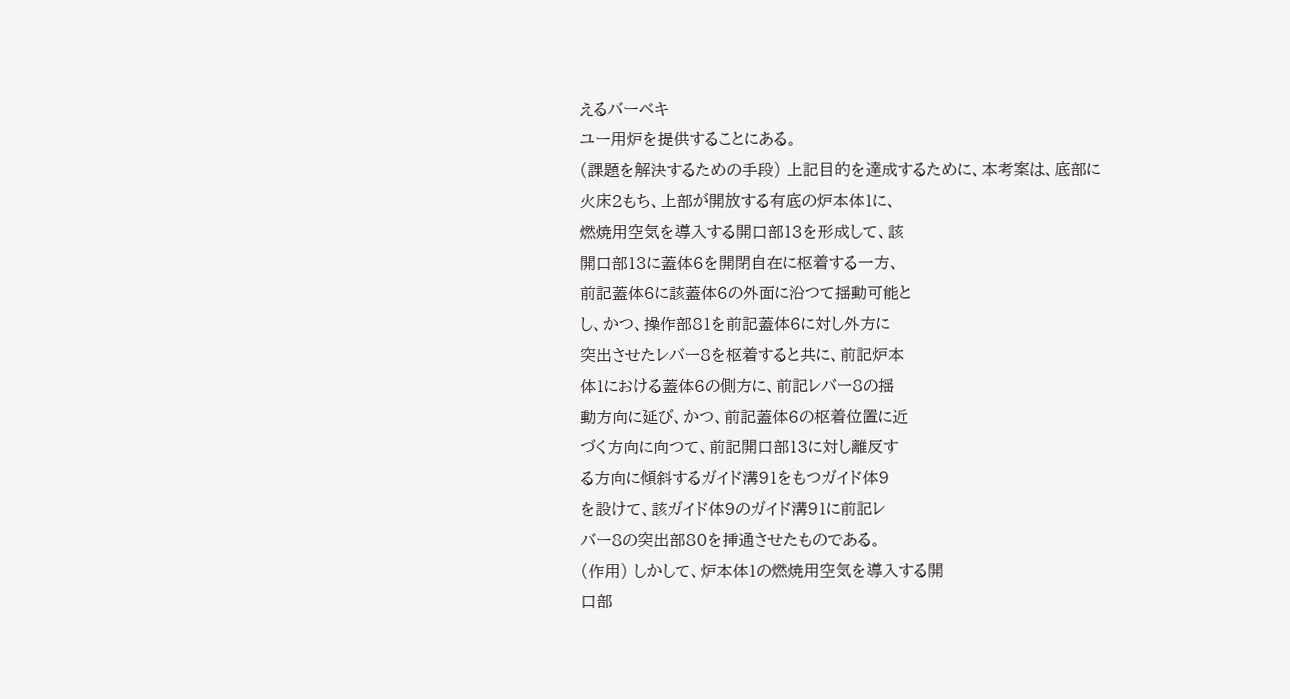えるバーベキ
ユー用炉を提供することにある。
(課題を解決するための手段) 上記目的を達成するために、本考案は、底部に
火床2もち、上部が開放する有底の炉本体1に、
燃焼用空気を導入する開口部13を形成して、該
開口部13に蓋体6を開閉自在に枢着する一方、
前記蓋体6に該蓋体6の外面に沿つて揺動可能と
し、かつ、操作部81を前記蓋体6に対し外方に
突出させたレバー8を枢着すると共に、前記炉本
体1における蓋体6の側方に、前記レバー8の揺
動方向に延び、かつ、前記蓋体6の枢着位置に近
づく方向に向つて、前記開口部13に対し離反す
る方向に傾斜するガイド溝91をもつガイド体9
を設けて、該ガイド体9のガイド溝91に前記レ
バー8の突出部80を挿通させたものである。
(作用) しかして、炉本体1の燃焼用空気を導入する開
口部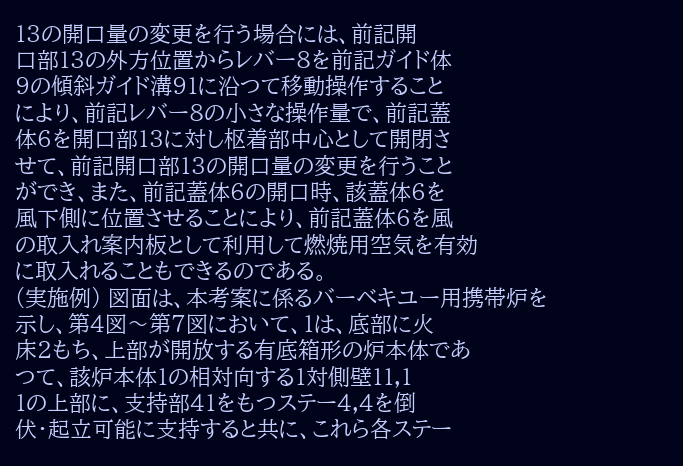13の開口量の変更を行う場合には、前記開
口部13の外方位置からレバー8を前記ガイド体
9の傾斜ガイド溝91に沿つて移動操作すること
により、前記レバー8の小さな操作量で、前記蓋
体6を開口部13に対し枢着部中心として開閉さ
せて、前記開口部13の開口量の変更を行うこと
ができ、また、前記蓋体6の開口時、該蓋体6を
風下側に位置させることにより、前記蓋体6を風
の取入れ案内板として利用して燃焼用空気を有効
に取入れることもできるのである。
(実施例) 図面は、本考案に係るバーベキユー用携帯炉を
示し、第4図〜第7図において、1は、底部に火
床2もち、上部が開放する有底箱形の炉本体であ
つて、該炉本体1の相対向する1対側壁11,1
1の上部に、支持部41をもつステー4,4を倒
伏・起立可能に支持すると共に、これら各ステー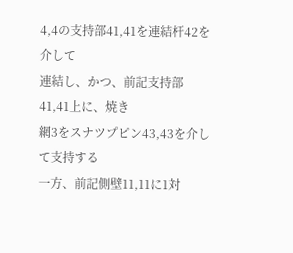4,4の支持部41,41を連結杆42を介して
連結し、かつ、前記支持部41,41上に、焼き
網3をスナツプピン43,43を介して支持する
一方、前記側壁11,11に1対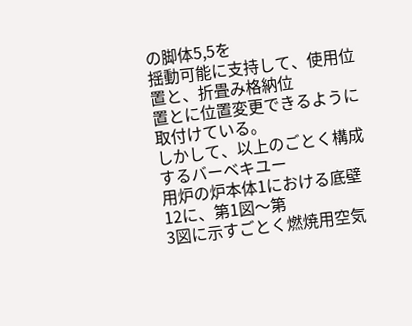の脚体5,5を
揺動可能に支持して、使用位置と、折畳み格納位
置とに位置変更できるように取付けている。
しかして、以上のごとく構成するバーベキユー
用炉の炉本体1における底壁12に、第1図〜第
3図に示すごとく燃焼用空気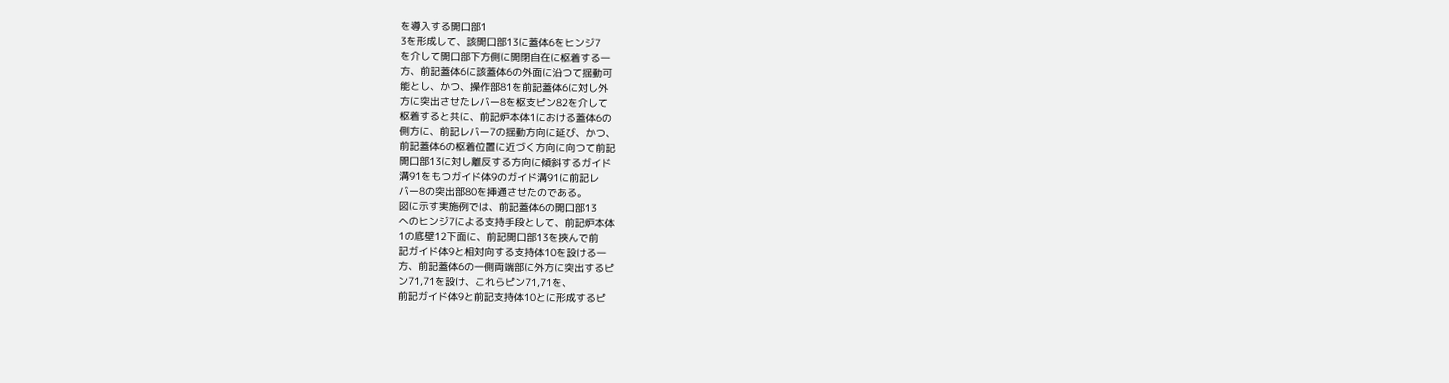を導入する開口部1
3を形成して、該開口部13に蓋体6をヒンジ7
を介して開口部下方側に開閉自在に枢着する一
方、前記蓋体6に該蓋体6の外面に沿つて揺動可
能とし、かつ、操作部81を前記蓋体6に対し外
方に突出させたレバー8を枢支ピン82を介して
枢着すると共に、前記炉本体1における蓋体6の
側方に、前記レバー7の揺動方向に延び、かつ、
前記蓋体6の枢着位置に近づく方向に向つて前記
開口部13に対し離反する方向に傾斜するガイド
溝91をもつガイド体9のガイド溝91に前記レ
バー8の突出部80を挿通させたのである。
図に示す実施例では、前記蓋体6の開口部13
へのヒンジ7による支持手段として、前記炉本体
1の底壁12下面に、前記開口部13を挾んで前
記ガイド体9と相対向する支持体10を設ける一
方、前記蓋体6の一側両端部に外方に突出するピ
ン71,71を設け、これらピン71,71を、
前記ガイド体9と前記支持体10とに形成するピ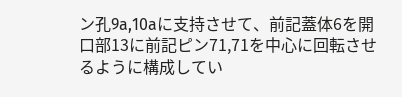ン孔9a,10aに支持させて、前記蓋体6を開
口部13に前記ピン71,71を中心に回転させ
るように構成してい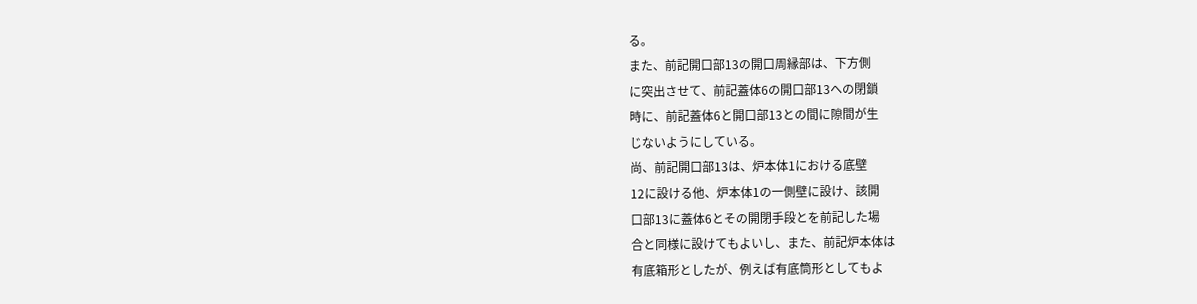る。
また、前記開口部13の開口周縁部は、下方側
に突出させて、前記蓋体6の開口部13への閉鎖
時に、前記蓋体6と開口部13との間に隙間が生
じないようにしている。
尚、前記開口部13は、炉本体1における底壁
12に設ける他、炉本体1の一側壁に設け、該開
口部13に蓋体6とその開閉手段とを前記した場
合と同様に設けてもよいし、また、前記炉本体は
有底箱形としたが、例えば有底筒形としてもよ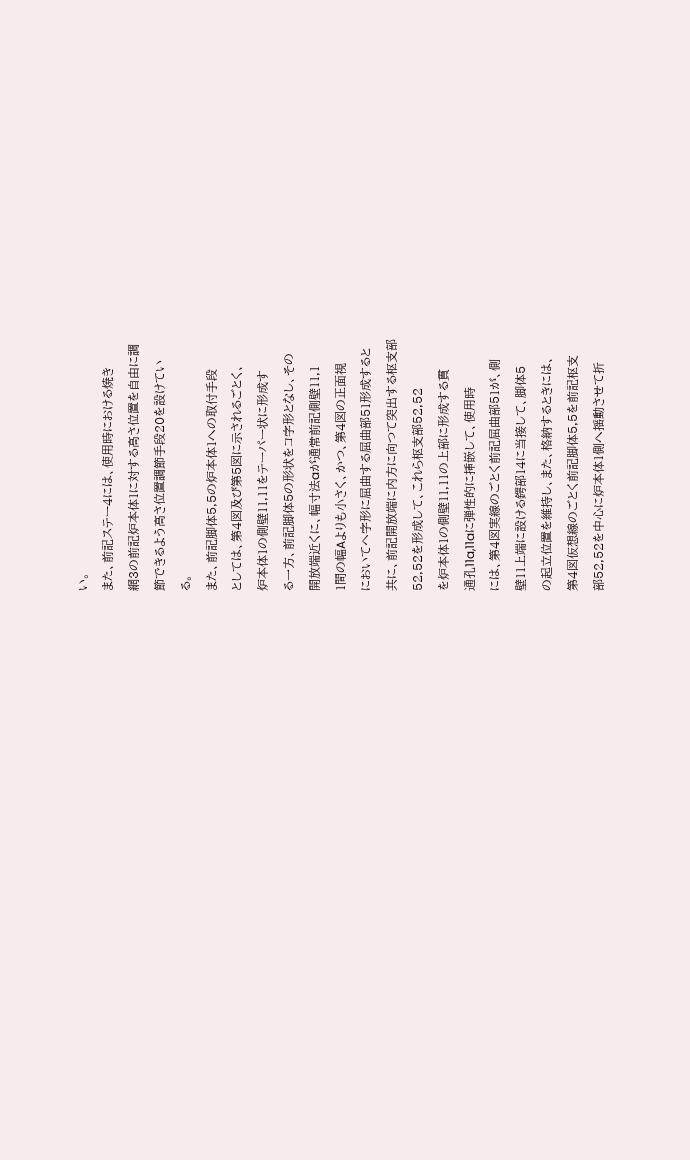い。
また、前記ステー4には、使用時における焼き
網3の前記炉本体1に対する高さ位置を自由に調
節できるよう高さ位置調節手段20を設けてい
る。
また、前記脚体5,5の炉本体1への取付手段
としては、第4図及び第5図に示されるごとく、
炉本体1の側壁11,11をテーパー状に形成す
る一方、前記脚体5の形状をコ字形となし、その
開放端近くに、幅寸法aが通常前記側壁11,1
1間の幅Aよりも小さく、かつ、第4図の正面視
においてヘ字形に屈曲する屈曲部51形成すると
共に、前記開放端に内方に向つて突出する枢支部
52,52を形成して、これら枢支部52,52
を炉本体1の側壁11,11の上部に形成する貫
通孔11a,11aに弾性的に挿嵌して、使用時
には、第4図実線のごとく前記屈曲部51が、側
壁11上端に設ける鍔部14に当接して、脚体5
の起立位置を維持し、また、格納するときには、
第4図仮想線のごとく前記脚体5,5を前記枢支
部52,52を中心に炉本体1側へ揺動させて折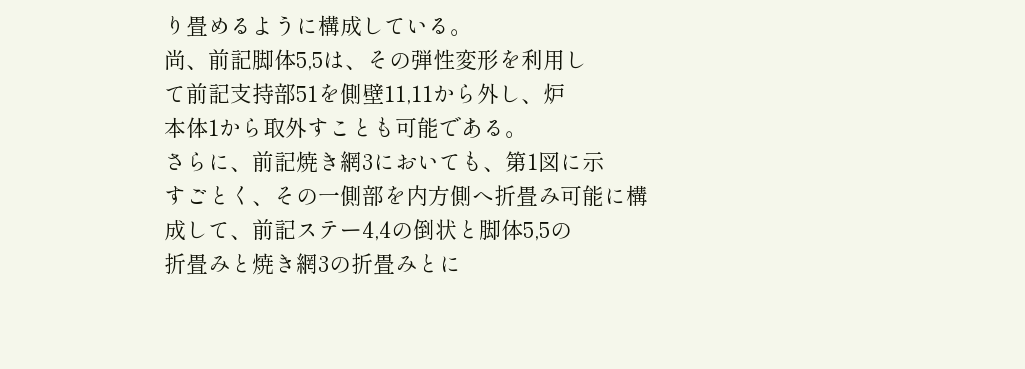り畳めるように構成している。
尚、前記脚体5,5は、その弾性変形を利用し
て前記支持部51を側壁11,11から外し、炉
本体1から取外すことも可能である。
さらに、前記焼き網3においても、第1図に示
すごとく、その一側部を内方側へ折畳み可能に構
成して、前記ステー4,4の倒状と脚体5,5の
折畳みと焼き網3の折畳みとに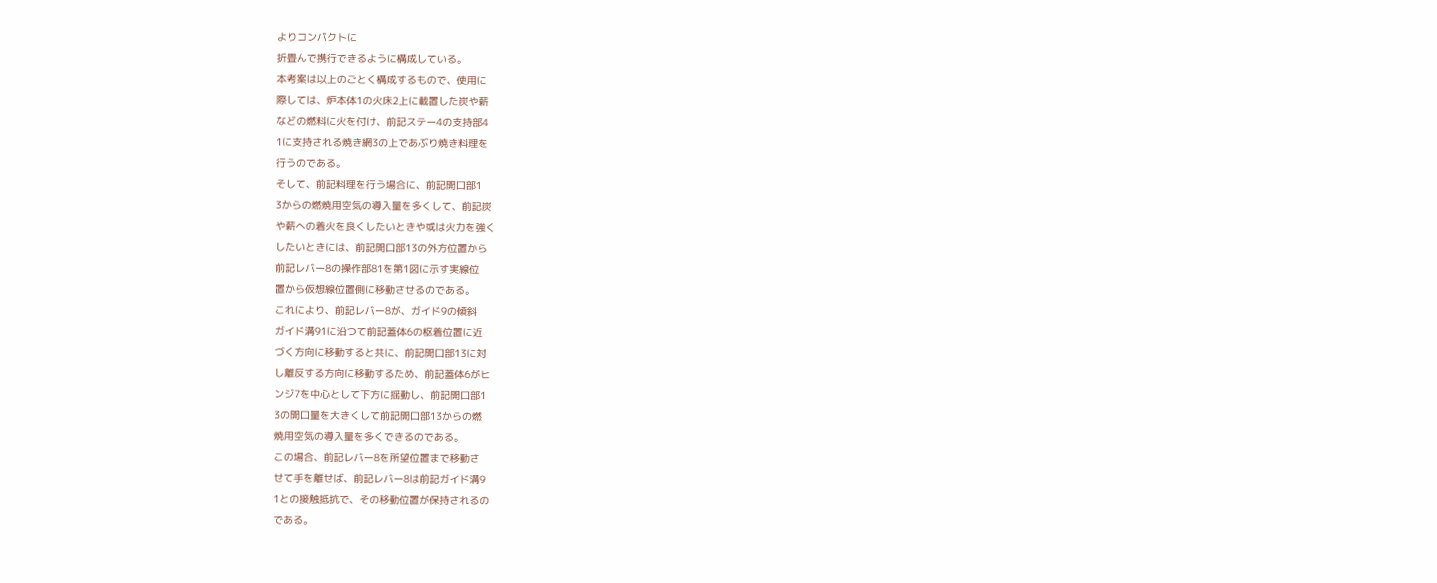よりコンパクトに
折畳んで携行できるように構成している。
本考案は以上のごとく構成するもので、使用に
際しては、炉本体1の火床2上に載置した炭や薪
などの燃料に火を付け、前記ステー4の支持部4
1に支持される焼き網3の上であぶり焼き料理を
行うのである。
そして、前記料理を行う場合に、前記開口部1
3からの燃焼用空気の導入量を多くして、前記炭
や薪への着火を良くしたいときや或は火力を強く
したいときには、前記開口部13の外方位置から
前記レバー8の操作部81を第1図に示す実線位
置から仮想線位置側に移動させるのである。
これにより、前記レバー8が、ガイド9の傾斜
ガイド溝91に沿つて前記蓋体6の枢着位置に近
づく方向に移動すると共に、前記開口部13に対
し離反する方向に移動するため、前記蓋体6がヒ
ンジ7を中心として下方に揺動し、前記開口部1
3の開口量を大きくして前記開口部13からの燃
焼用空気の導入量を多くできるのである。
この場合、前記レバー8を所望位置まで移動さ
せて手を離せば、前記レバー8は前記ガイド溝9
1との接触抵抗で、その移動位置が保持されるの
である。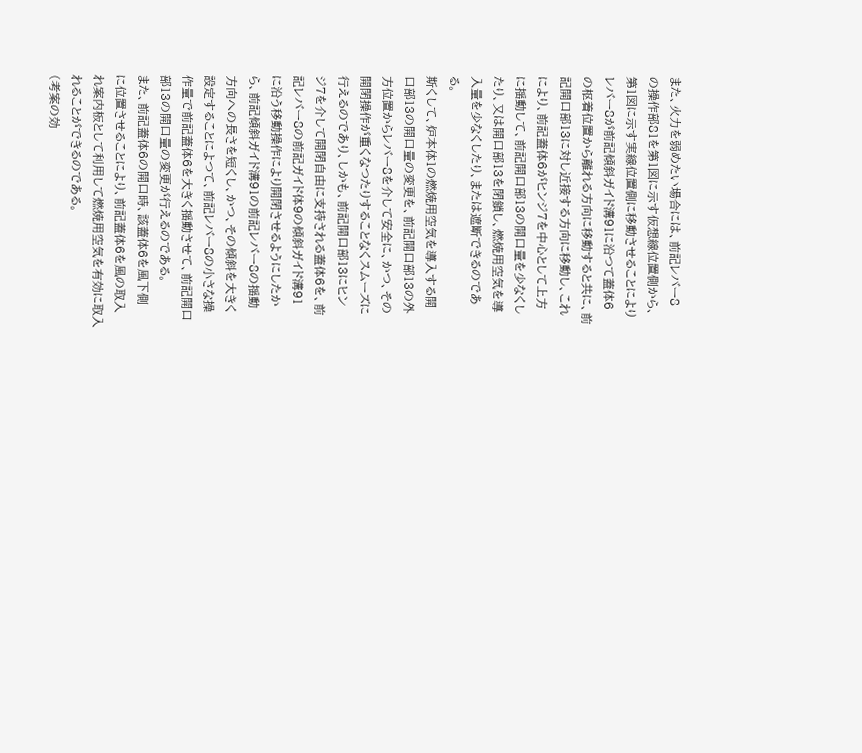また、火力を弱めたい場合には、前記レバー8
の操作部81を第1図に示す仮想線位置側から、
第1図に示す実線位置側に移動させることにより
レバー8が前記傾斜ガイド溝91に沿つて蓋体6
の枢着位置から離れる方向に移動すると共に、前
記開口部13に対し近接する方向に移動し、これ
により、前記蓋体6がヒンジ7を中心として上方
に揺動して、前記開口部13の開口量を少なくし
たり、又は開口部13を閉鎖し、燃焼用空気を導
入量を少なくしたり、または遮断できるのであ
る。
斯くして、炉本体1の燃焼用空気を導入する開
口部13の開口量の変更を、前記開口部13の外
方位置からレバー8を介して安全に、かつ、その
開閉操作が重くなつたりすることなくスムーズに
行えるのであり、しかも、前記開口部13にヒン
ジ7を介して開閉自由に支持される蓋体6を、前
記レバー8の前記ガイド体9の傾斜ガイド溝91
に沿う移動操作により開閉させるようにしたか
ら、前記傾斜ガイド溝91の前記レバー8の揺動
方向への長さを短くし、かつ、その傾斜を大きく
設定することによつて、前記レバー8の小さな操
作量で前記蓋体6を大きく揺動させて、前記開口
部13の開口量の変更が行えるのである。
また、前記蓋体6の開口時、該蓋体6を風下側
に位置させることにより、前記蓋体6を風の取入
れ案内板として利用して燃焼用空気を有効に取入
れることができるのである。
(考案の効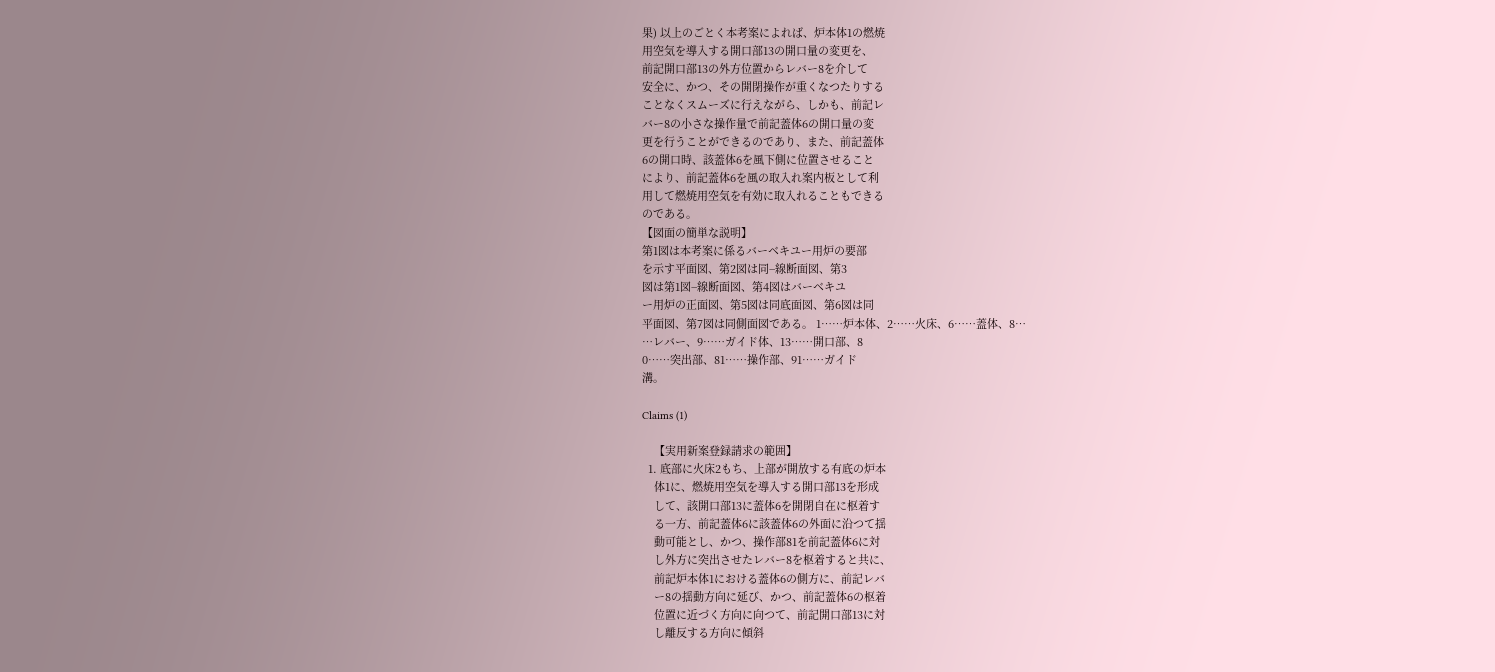果) 以上のごとく本考案によれば、炉本体1の燃焼
用空気を導入する開口部13の開口量の変更を、
前記開口部13の外方位置からレバー8を介して
安全に、かつ、その開閉操作が重くなつたりする
ことなくスムーズに行えながら、しかも、前記レ
バー8の小さな操作量で前記蓋体6の開口量の変
更を行うことができるのであり、また、前記蓋体
6の開口時、該蓋体6を風下側に位置させること
により、前記蓋体6を風の取入れ案内板として利
用して燃焼用空気を有効に取入れることもできる
のである。
【図面の簡単な説明】
第1図は本考案に係るバーベキユー用炉の要部
を示す平面図、第2図は同−線断面図、第3
図は第1図−線断面図、第4図はバーベキユ
ー用炉の正面図、第5図は同底面図、第6図は同
平面図、第7図は同側面図である。 1……炉本体、2……火床、6……蓋体、8…
…レバー、9……ガイド体、13……開口部、8
0……突出部、81……操作部、91……ガイド
溝。

Claims (1)

    【実用新案登録請求の範囲】
  1. 底部に火床2もち、上部が開放する有底の炉本
    体1に、燃焼用空気を導入する開口部13を形成
    して、該開口部13に蓋体6を開閉自在に枢着す
    る一方、前記蓋体6に該蓋体6の外面に沿つて揺
    動可能とし、かつ、操作部81を前記蓋体6に対
    し外方に突出させたレバー8を枢着すると共に、
    前記炉本体1における蓋体6の側方に、前記レバ
    ー8の揺動方向に延び、かつ、前記蓋体6の枢着
    位置に近づく方向に向つて、前記開口部13に対
    し離反する方向に傾斜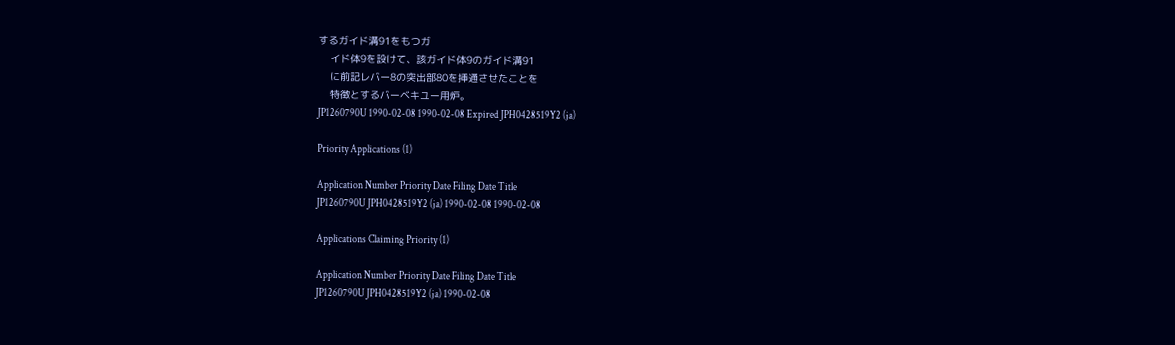するガイド溝91をもつガ
    イド体9を設けて、該ガイド体9のガイド溝91
    に前記レバー8の突出部80を挿通させたことを
    特徴とするバーベキユー用炉。
JP1260790U 1990-02-08 1990-02-08 Expired JPH0428519Y2 (ja)

Priority Applications (1)

Application Number Priority Date Filing Date Title
JP1260790U JPH0428519Y2 (ja) 1990-02-08 1990-02-08

Applications Claiming Priority (1)

Application Number Priority Date Filing Date Title
JP1260790U JPH0428519Y2 (ja) 1990-02-08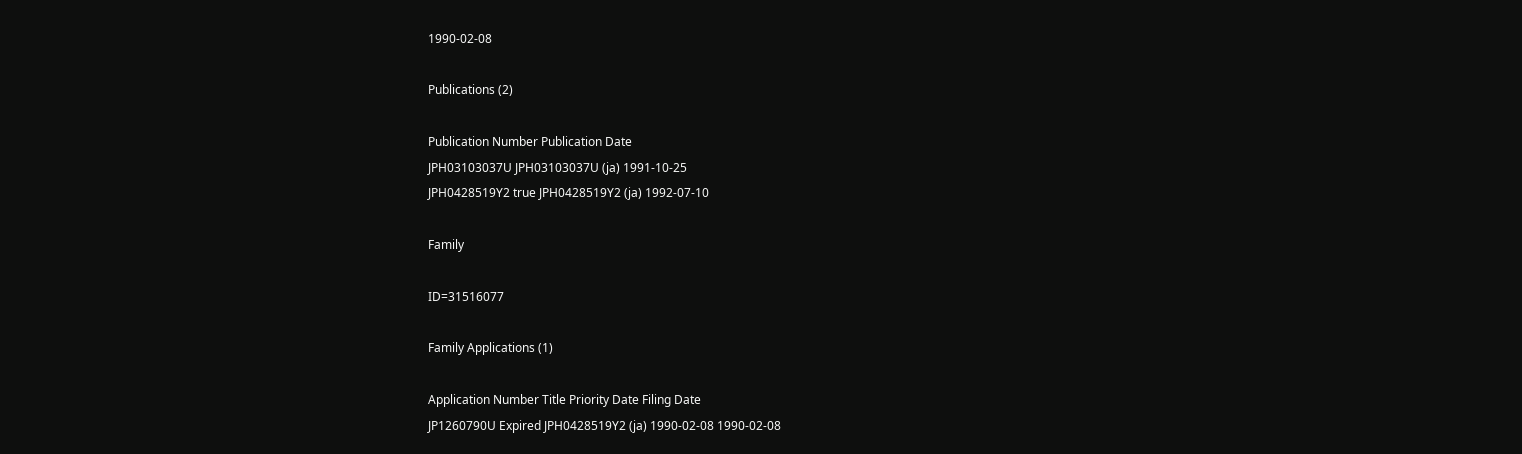1990-02-08

Publications (2)

Publication Number Publication Date
JPH03103037U JPH03103037U (ja) 1991-10-25
JPH0428519Y2 true JPH0428519Y2 (ja) 1992-07-10

Family

ID=31516077

Family Applications (1)

Application Number Title Priority Date Filing Date
JP1260790U Expired JPH0428519Y2 (ja) 1990-02-08 1990-02-08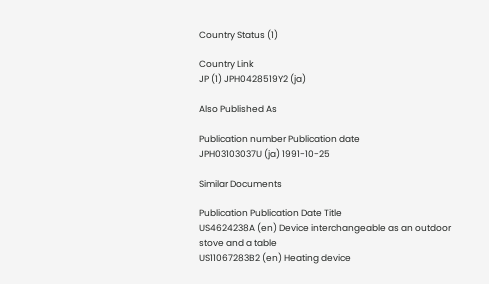Country Status (1)

Country Link
JP (1) JPH0428519Y2 (ja)

Also Published As

Publication number Publication date
JPH03103037U (ja) 1991-10-25

Similar Documents

Publication Publication Date Title
US4624238A (en) Device interchangeable as an outdoor stove and a table
US11067283B2 (en) Heating device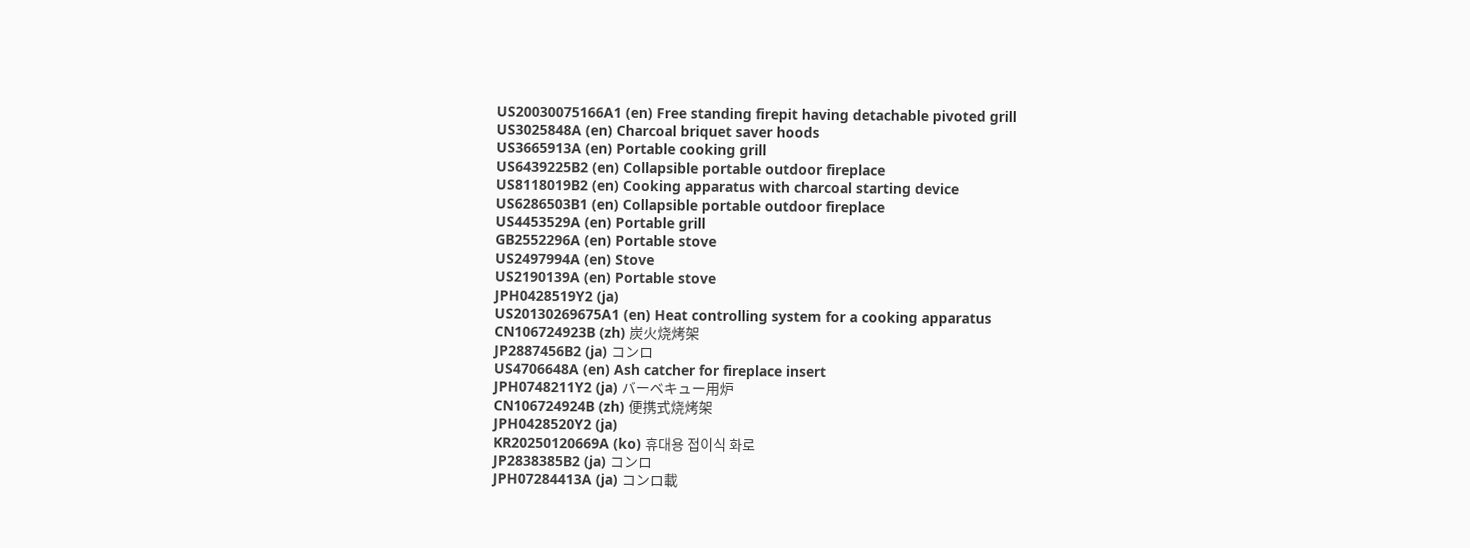US20030075166A1 (en) Free standing firepit having detachable pivoted grill
US3025848A (en) Charcoal briquet saver hoods
US3665913A (en) Portable cooking grill
US6439225B2 (en) Collapsible portable outdoor fireplace
US8118019B2 (en) Cooking apparatus with charcoal starting device
US6286503B1 (en) Collapsible portable outdoor fireplace
US4453529A (en) Portable grill
GB2552296A (en) Portable stove
US2497994A (en) Stove
US2190139A (en) Portable stove
JPH0428519Y2 (ja)
US20130269675A1 (en) Heat controlling system for a cooking apparatus
CN106724923B (zh) 炭火烧烤架
JP2887456B2 (ja) コンロ
US4706648A (en) Ash catcher for fireplace insert
JPH0748211Y2 (ja) バーベキュー用炉
CN106724924B (zh) 便携式烧烤架
JPH0428520Y2 (ja)
KR20250120669A (ko) 휴대용 접이식 화로
JP2838385B2 (ja) コンロ
JPH07284413A (ja) コンロ載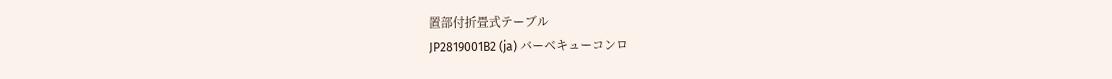置部付折畳式テーブル
JP2819001B2 (ja) バーベキューコンロ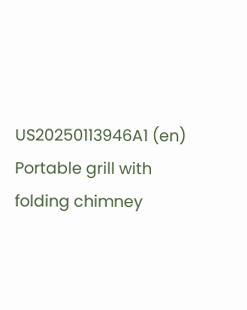US20250113946A1 (en) Portable grill with folding chimney